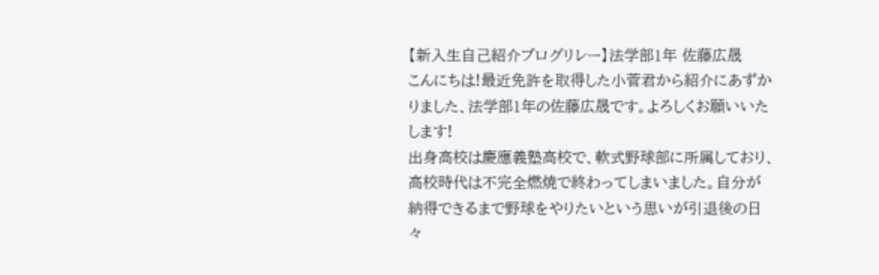【新入生自己紹介ブログリレー】法学部1年 佐藤広晟
こんにちは!最近免許を取得した小菅君から紹介にあずかりました、法学部1年の佐藤広晟です。よろしくお願いいたします!
出身高校は慶應義塾高校で、軟式野球部に所属しており、高校時代は不完全燃焼で終わってしまいました。自分が納得できるまで野球をやりたいという思いが引退後の日々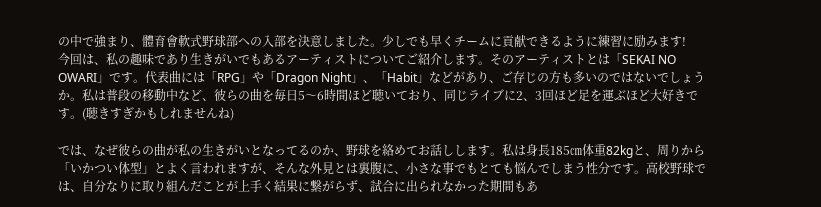の中で強まり、體育會軟式野球部への入部を決意しました。少しでも早くチームに貢献できるように練習に励みます!
今回は、私の趣味であり生きがいでもあるアーティストについてご紹介します。そのアーティストとは「SEKAI NO OWARI」です。代表曲には「RPG」や「Dragon Night」、「Habit」などがあり、ご存じの方も多いのではないでしょうか。私は普段の移動中など、彼らの曲を毎日5〜6時間ほど聴いており、同じライブに2、3回ほど足を運ぶほど大好きです。(聴きすぎかもしれませんね)

では、なぜ彼らの曲が私の生きがいとなってるのか、野球を絡めてお話しします。私は身長185㎝体重82kgと、周りから「いかつい体型」とよく言われますが、そんな外見とは裏腹に、小さな事でもとても悩んでしまう性分です。高校野球では、自分なりに取り組んだことが上手く結果に繋がらず、試合に出られなかった期間もあ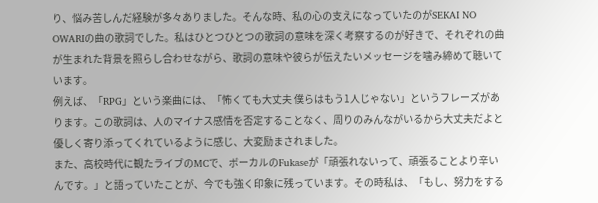り、悩み苦しんだ経験が多々ありました。そんな時、私の心の支えになっていたのがSEKAI NO OWARIの曲の歌詞でした。私はひとつひとつの歌詞の意味を深く考察するのが好きで、それぞれの曲が生まれた背景を照らし合わせながら、歌詞の意味や彼らが伝えたいメッセージを噛み締めて聴いています。
例えば、「RPG」という楽曲には、「怖くても大丈夫 僕らはもう1人じゃない」というフレーズがあります。この歌詞は、人のマイナス感情を否定することなく、周りのみんながいるから大丈夫だよと優しく寄り添ってくれているように感じ、大変励まされました。
また、高校時代に観たライブのMCで、ボーカルのFukaseが「頑張れないって、頑張ることより辛いんです。」と語っていたことが、今でも強く印象に残っています。その時私は、「もし、努力をする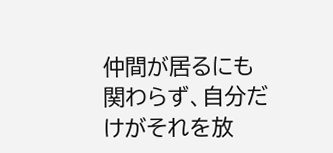仲間が居るにも関わらず、自分だけがそれを放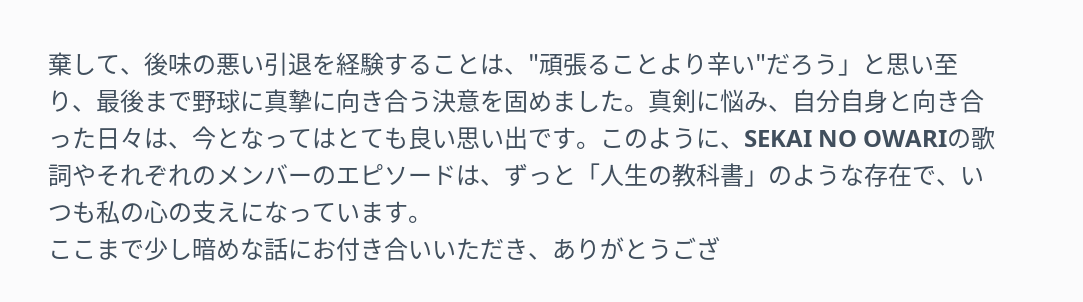棄して、後味の悪い引退を経験することは、"頑張ることより辛い"だろう」と思い至り、最後まで野球に真摯に向き合う決意を固めました。真剣に悩み、自分自身と向き合った日々は、今となってはとても良い思い出です。このように、SEKAI NO OWARIの歌詞やそれぞれのメンバーのエピソードは、ずっと「人生の教科書」のような存在で、いつも私の心の支えになっています。
ここまで少し暗めな話にお付き合いいただき、ありがとうござ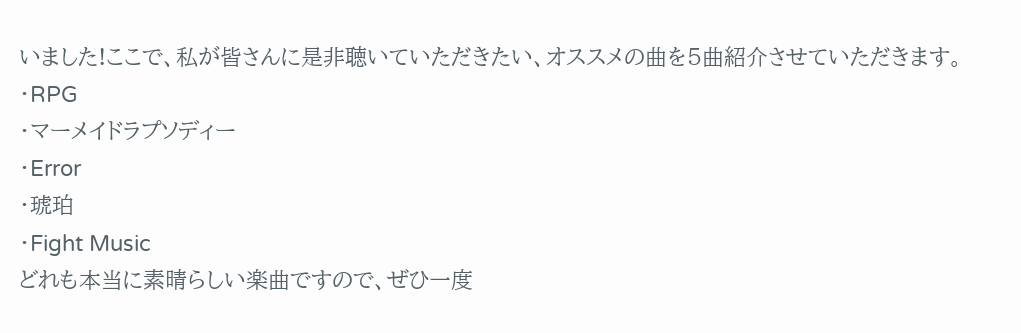いました!ここで、私が皆さんに是非聴いていただきたい、オススメの曲を5曲紹介させていただきます。
・RPG
・マーメイドラプソディー
・Error
・琥珀
・Fight Music
どれも本当に素晴らしい楽曲ですので、ぜひ一度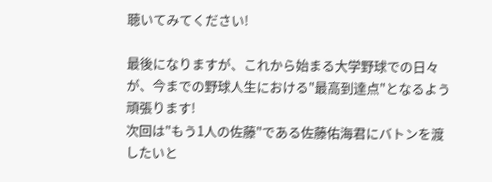聴いてみてください!

最後になりますが、これから始まる大学野球での日々が、今までの野球人生における"最高到達点"となるよう頑張ります!
次回は"もう1人の佐藤"である佐藤佑海君にバトンを渡したいと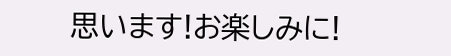思います!お楽しみに!